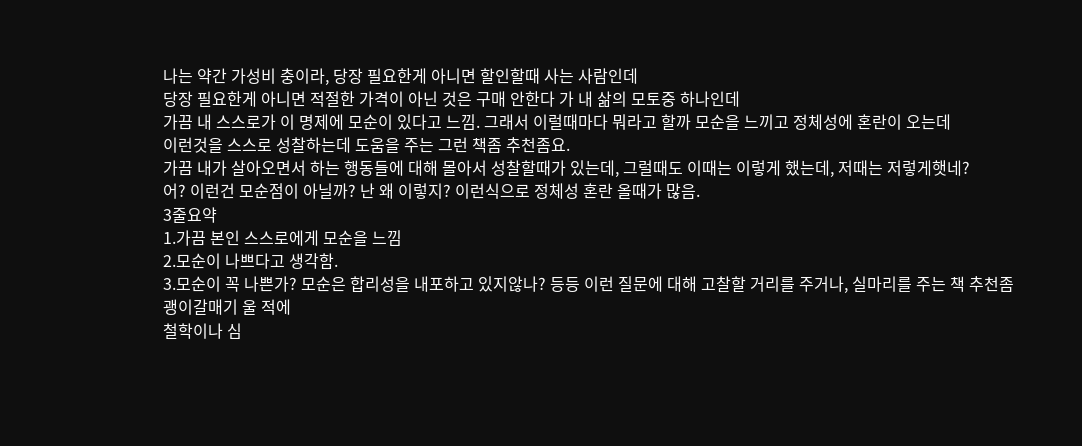나는 약간 가성비 충이라, 당장 필요한게 아니면 할인할때 사는 사람인데
당장 필요한게 아니면 적절한 가격이 아닌 것은 구매 안한다 가 내 삶의 모토중 하나인데
가끔 내 스스로가 이 명제에 모순이 있다고 느낌. 그래서 이럴때마다 뭐라고 할까 모순을 느끼고 정체성에 혼란이 오는데
이런것을 스스로 성찰하는데 도움을 주는 그런 책좀 추천좀요.
가끔 내가 살아오면서 하는 행동들에 대해 몰아서 성찰할때가 있는데, 그럴때도 이때는 이렇게 했는데, 저때는 저렇게햇네?
어? 이런건 모순점이 아닐까? 난 왜 이렇지? 이런식으로 정체성 혼란 올때가 많음.
3줄요약
1.가끔 본인 스스로에게 모순을 느낌
2.모순이 나쁘다고 생각함.
3.모순이 꼭 나쁜가? 모순은 합리성을 내포하고 있지않나? 등등 이런 질문에 대해 고찰할 거리를 주거나, 실마리를 주는 책 추천좀
괭이갈매기 울 적에
철학이나 심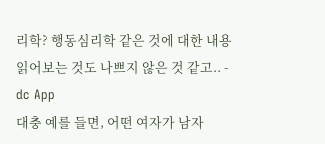리학? 행동심리학 같은 것에 대한 내용 읽어보는 것도 나쁘지 않은 것 같고.. - dc App
대충 예를 들면, 어떤 여자가 남자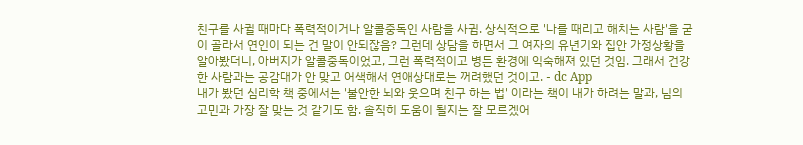친구를 사귈 때마다 폭력적이거나 알콜중독인 사람을 사귐. 상식적으로 '나를 때리고 해치는 사람'을 굳이 골라서 연인이 되는 건 말이 안되잖음? 그런데 상담을 하면서 그 여자의 유년기와 집안 가정상황을 알아봤더니, 아버지가 알콜중독이었고, 그런 폭력적이고 병든 환경에 익숙해져 있던 것임. 그래서 건강한 사람과는 공감대가 안 맞고 어색해서 연애상대로는 꺼려했던 것이고. - dc App
내가 봤던 심리학 책 중에서는 '불안한 뇌와 웃으며 친구 하는 법' 이라는 책이 내가 하려는 말과, 님의 고민과 가장 잘 맞는 것 같기도 함. 솔직히 도움이 될지는 잘 모르겠어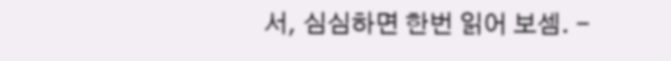서, 심심하면 한번 읽어 보셈. -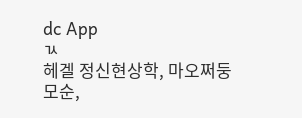dc App
ㄳ
헤겔 정신현상학, 마오쩌둥 모순,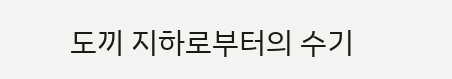도끼 지하로부터의 수기